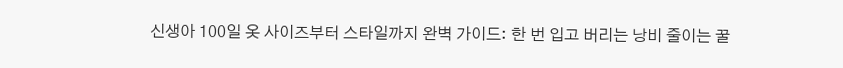신생아 100일 옷 사이즈부터 스타일까지 완벽 가이드: 한 번 입고 버리는 낭비 줄이는 꿀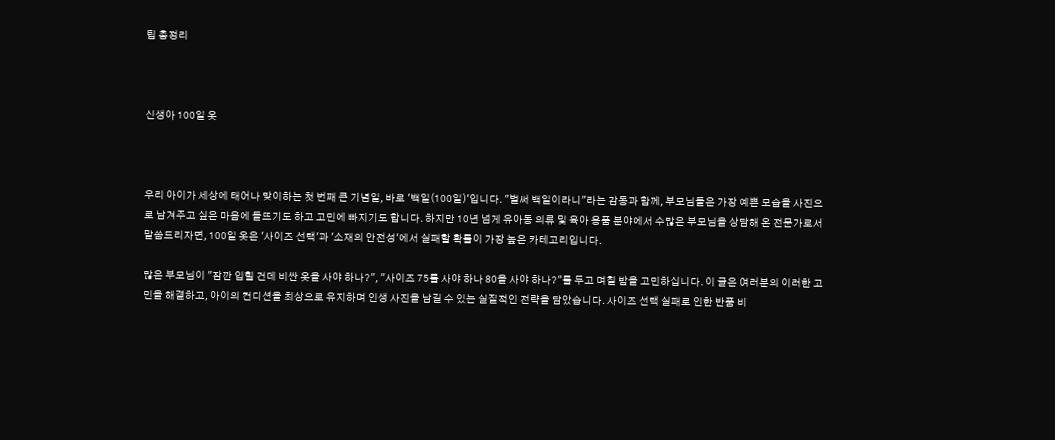팁 총정리



신생아 100일 옷



우리 아이가 세상에 태어나 맞이하는 첫 번째 큰 기념일, 바로 '백일(100일)'입니다. "벌써 백일이라니"라는 감동과 함께, 부모님들은 가장 예쁜 모습을 사진으로 남겨주고 싶은 마음에 들뜨기도 하고 고민에 빠지기도 합니다. 하지만 10년 넘게 유아동 의류 및 육아 용품 분야에서 수많은 부모님을 상담해 온 전문가로서 말씀드리자면, 100일 옷은 '사이즈 선택'과 '소재의 안전성'에서 실패할 확률이 가장 높은 카테고리입니다.

많은 부모님이 "잠깐 입힐 건데 비싼 옷을 사야 하나?", "사이즈 75를 사야 하나 80을 사야 하나?"를 두고 며칠 밤을 고민하십니다. 이 글은 여러분의 이러한 고민을 해결하고, 아이의 컨디션을 최상으로 유지하며 인생 사진을 남길 수 있는 실질적인 전략을 담았습니다. 사이즈 선택 실패로 인한 반품 비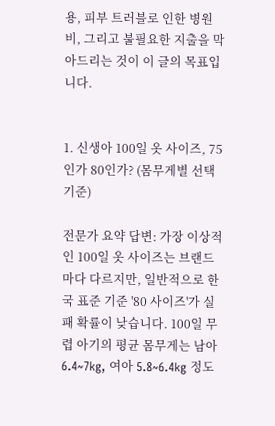용, 피부 트러블로 인한 병원비, 그리고 불필요한 지출을 막아드리는 것이 이 글의 목표입니다.


1. 신생아 100일 옷 사이즈, 75인가 80인가? (몸무게별 선택 기준)

전문가 요약 답변: 가장 이상적인 100일 옷 사이즈는 브랜드마다 다르지만, 일반적으로 한국 표준 기준 '80 사이즈'가 실패 확률이 낮습니다. 100일 무렵 아기의 평균 몸무게는 남아 6.4~7kg, 여아 5.8~6.4kg 정도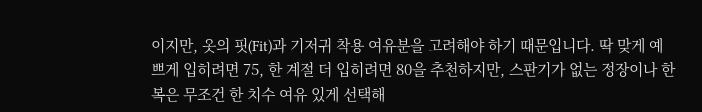이지만, 옷의 핏(Fit)과 기저귀 착용 여유분을 고려해야 하기 때문입니다. 딱 맞게 예쁘게 입히려면 75, 한 계절 더 입히려면 80을 추천하지만, 스판기가 없는 정장이나 한복은 무조건 한 치수 여유 있게 선택해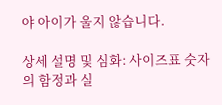야 아이가 울지 않습니다.

상세 설명 및 심화: 사이즈표 숫자의 함정과 실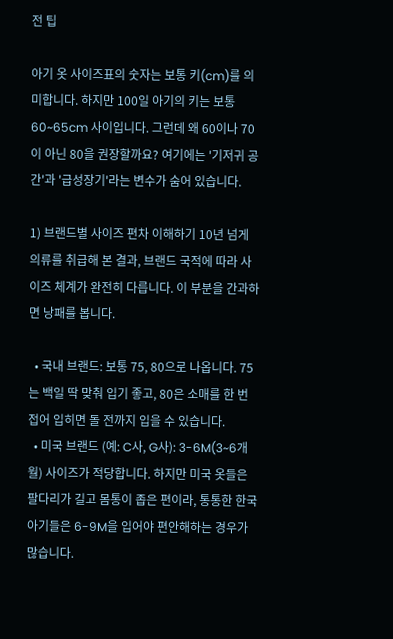전 팁

아기 옷 사이즈표의 숫자는 보통 키(cm)를 의미합니다. 하지만 100일 아기의 키는 보통 60~65cm 사이입니다. 그런데 왜 60이나 70이 아닌 80을 권장할까요? 여기에는 '기저귀 공간'과 '급성장기'라는 변수가 숨어 있습니다.

1) 브랜드별 사이즈 편차 이해하기 10년 넘게 의류를 취급해 본 결과, 브랜드 국적에 따라 사이즈 체계가 완전히 다릅니다. 이 부분을 간과하면 낭패를 봅니다.

  • 국내 브랜드: 보통 75, 80으로 나옵니다. 75는 백일 딱 맞춰 입기 좋고, 80은 소매를 한 번 접어 입히면 돌 전까지 입을 수 있습니다.
  • 미국 브랜드 (예: C사, G사): 3-6M(3~6개월) 사이즈가 적당합니다. 하지만 미국 옷들은 팔다리가 길고 몸통이 좁은 편이라, 통통한 한국 아기들은 6-9M을 입어야 편안해하는 경우가 많습니다.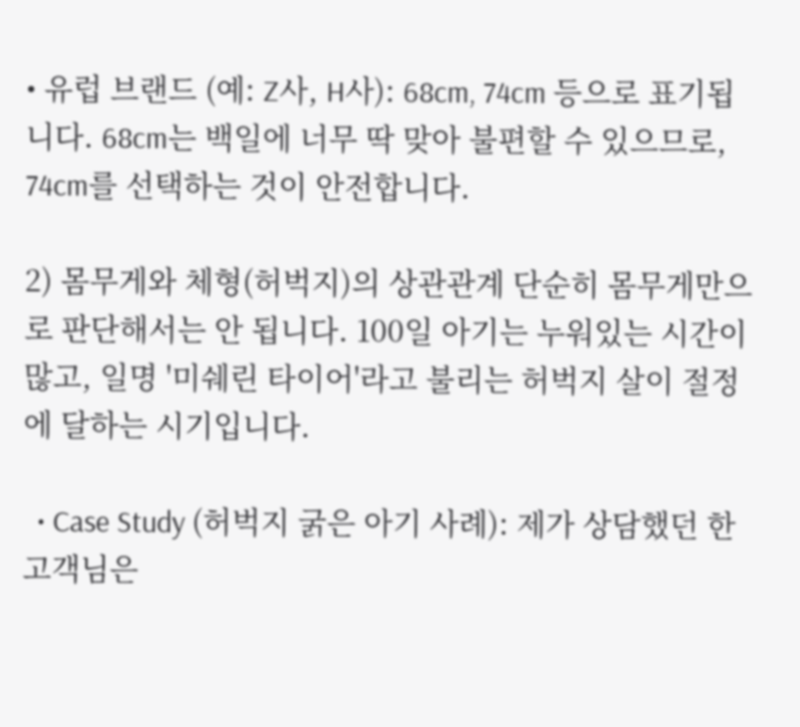• 유럽 브랜드 (예: Z사, H사): 68cm, 74cm 등으로 표기됩니다. 68cm는 백일에 너무 딱 맞아 불편할 수 있으므로, 74cm를 선택하는 것이 안전합니다.

2) 몸무게와 체형(허벅지)의 상관관계 단순히 몸무게만으로 판단해서는 안 됩니다. 100일 아기는 누워있는 시간이 많고, 일명 '미쉐린 타이어'라고 불리는 허벅지 살이 절정에 달하는 시기입니다.

  • Case Study (허벅지 굵은 아기 사례): 제가 상담했던 한 고객님은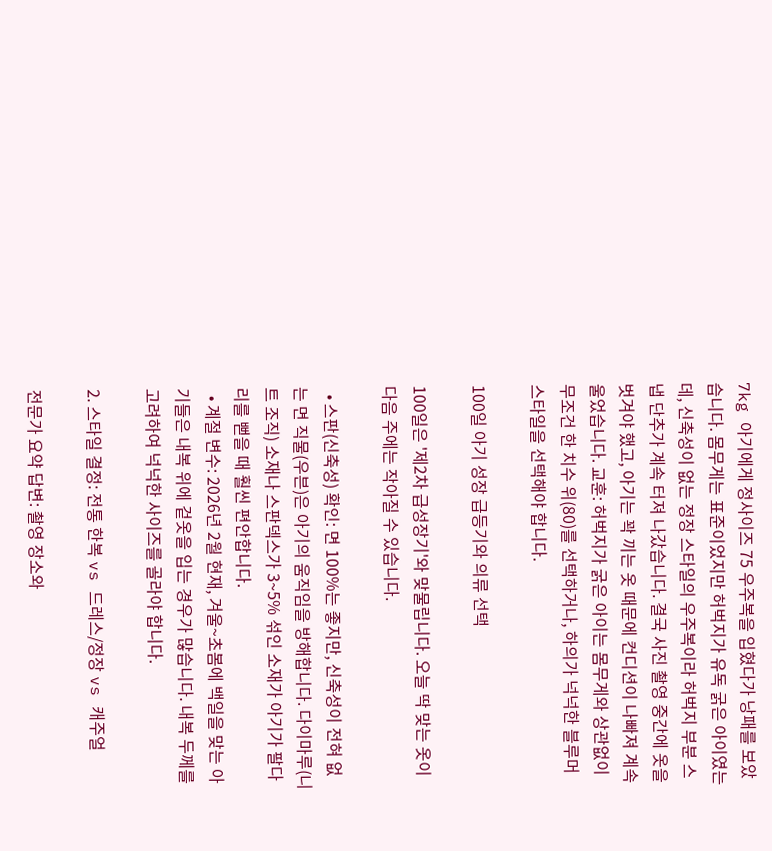7kg 아기에게 정사이즈 75 우주복을 입혔다가 낭패를 보았습니다. 몸무게는 표준이었지만 허벅지가 유독 굵은 아이였는데, 신축성이 없는 정장 스타일의 우주복이라 허벅지 부분 스냅 단추가 계속 터져 나갔습니다. 결국 사진 촬영 중간에 옷을 벗겨야 했고, 아기는 꽉 끼는 옷 때문에 컨디션이 나빠져 계속 울었습니다. 교훈: 허벅지가 굵은 아이는 몸무게와 상관없이 무조건 한 치수 위(80)를 선택하거나, 하의가 넉넉한 블루머 스타일을 선택해야 합니다.

100일 아기 성장 급등기와 의류 선택

100일은 '제2차 급성장기'와 맞물립니다. 오늘 딱 맞는 옷이 다음 주에는 작아질 수 있습니다.

  • 스판(신축성) 확인: 면 100%는 좋지만, 신축성이 전혀 없는 면 직물(우븐)은 아기의 움직임을 방해합니다. 다이마루(니트 조직) 소재나 스판덱스가 3~5% 섞인 소재가 아기가 팔다리를 뻗을 때 훨씬 편안합니다.
  • 계절 변수: 2026년 2월 현재, 겨울~초봄에 백일을 맞는 아기들은 내복 위에 겉옷을 입는 경우가 많습니다. 내복 두께를 고려하여 넉넉한 사이즈를 골라야 합니다.

2. 스타일 결정: 전통 한복 vs 드레스/정장 vs 캐주얼

전문가 요약 답변: 촬영 장소와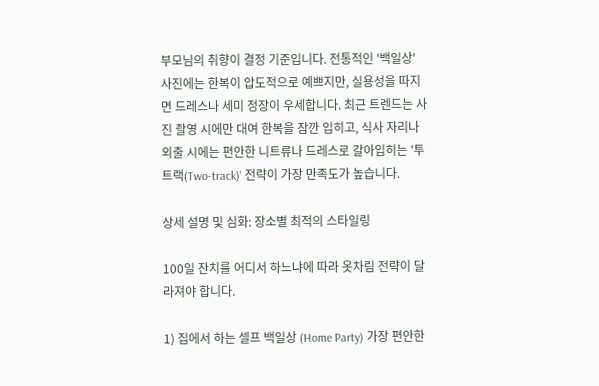부모님의 취향이 결정 기준입니다. 전통적인 '백일상' 사진에는 한복이 압도적으로 예쁘지만, 실용성을 따지면 드레스나 세미 정장이 우세합니다. 최근 트렌드는 사진 촬영 시에만 대여 한복을 잠깐 입히고, 식사 자리나 외출 시에는 편안한 니트류나 드레스로 갈아입히는 '투 트랙(Two-track)' 전략이 가장 만족도가 높습니다.

상세 설명 및 심화: 장소별 최적의 스타일링

100일 잔치를 어디서 하느냐에 따라 옷차림 전략이 달라져야 합니다.

1) 집에서 하는 셀프 백일상 (Home Party) 가장 편안한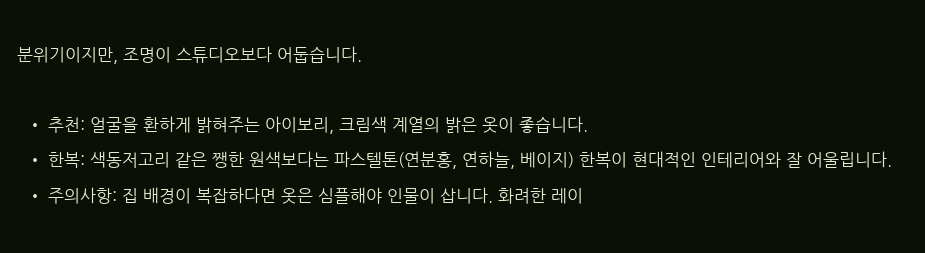분위기이지만, 조명이 스튜디오보다 어둡습니다.

  • 추천: 얼굴을 환하게 밝혀주는 아이보리, 크림색 계열의 밝은 옷이 좋습니다.
  • 한복: 색동저고리 같은 쨍한 원색보다는 파스텔톤(연분홍, 연하늘, 베이지) 한복이 현대적인 인테리어와 잘 어울립니다.
  • 주의사항: 집 배경이 복잡하다면 옷은 심플해야 인물이 삽니다. 화려한 레이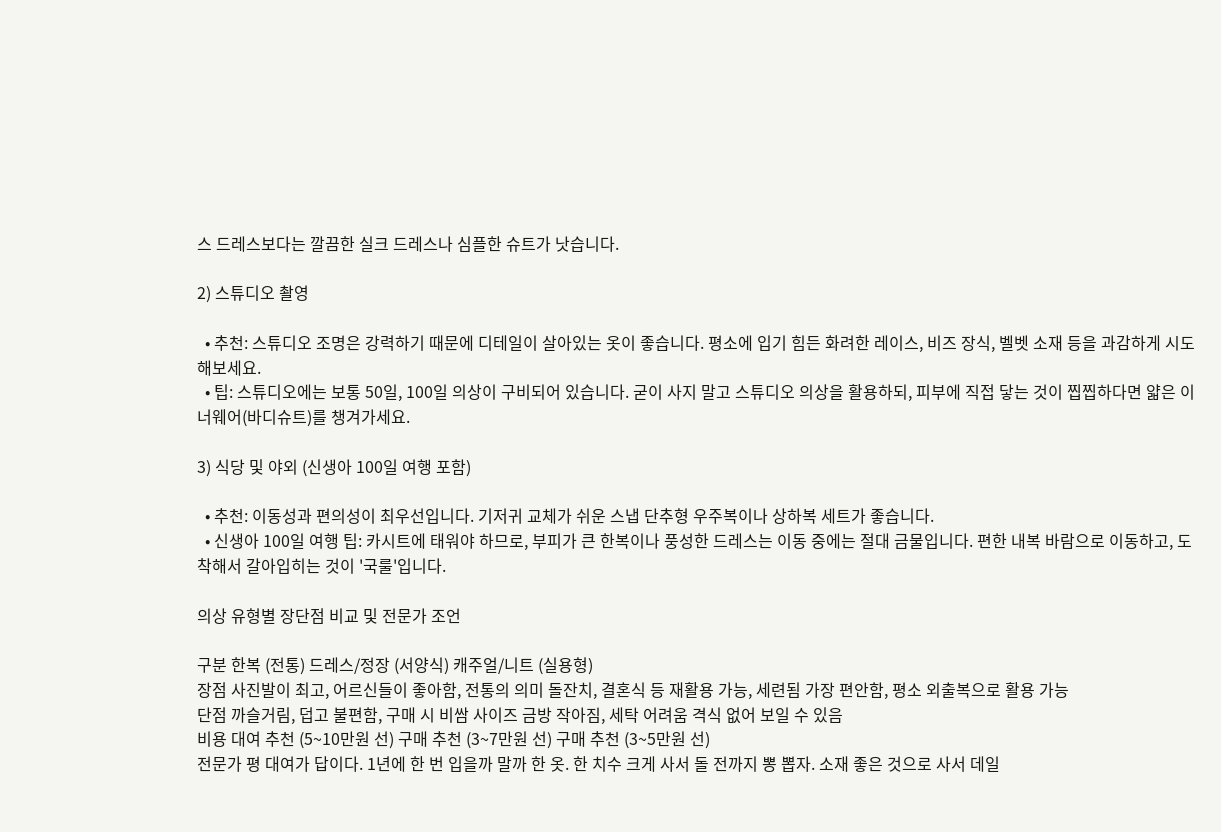스 드레스보다는 깔끔한 실크 드레스나 심플한 슈트가 낫습니다.

2) 스튜디오 촬영

  • 추천: 스튜디오 조명은 강력하기 때문에 디테일이 살아있는 옷이 좋습니다. 평소에 입기 힘든 화려한 레이스, 비즈 장식, 벨벳 소재 등을 과감하게 시도해보세요.
  • 팁: 스튜디오에는 보통 50일, 100일 의상이 구비되어 있습니다. 굳이 사지 말고 스튜디오 의상을 활용하되, 피부에 직접 닿는 것이 찝찝하다면 얇은 이너웨어(바디슈트)를 챙겨가세요.

3) 식당 및 야외 (신생아 100일 여행 포함)

  • 추천: 이동성과 편의성이 최우선입니다. 기저귀 교체가 쉬운 스냅 단추형 우주복이나 상하복 세트가 좋습니다.
  • 신생아 100일 여행 팁: 카시트에 태워야 하므로, 부피가 큰 한복이나 풍성한 드레스는 이동 중에는 절대 금물입니다. 편한 내복 바람으로 이동하고, 도착해서 갈아입히는 것이 '국룰'입니다.

의상 유형별 장단점 비교 및 전문가 조언

구분 한복 (전통) 드레스/정장 (서양식) 캐주얼/니트 (실용형)
장점 사진발이 최고, 어르신들이 좋아함, 전통의 의미 돌잔치, 결혼식 등 재활용 가능, 세련됨 가장 편안함, 평소 외출복으로 활용 가능
단점 까슬거림, 덥고 불편함, 구매 시 비쌈 사이즈 금방 작아짐, 세탁 어려움 격식 없어 보일 수 있음
비용 대여 추천 (5~10만원 선) 구매 추천 (3~7만원 선) 구매 추천 (3~5만원 선)
전문가 평 대여가 답이다. 1년에 한 번 입을까 말까 한 옷. 한 치수 크게 사서 돌 전까지 뽕 뽑자. 소재 좋은 것으로 사서 데일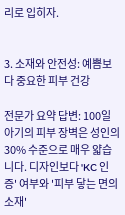리로 입히자.


3. 소재와 안전성: 예쁨보다 중요한 피부 건강

전문가 요약 답변: 100일 아기의 피부 장벽은 성인의 30% 수준으로 매우 얇습니다. 디자인보다 'KC 인증' 여부와 '피부 닿는 면의 소재'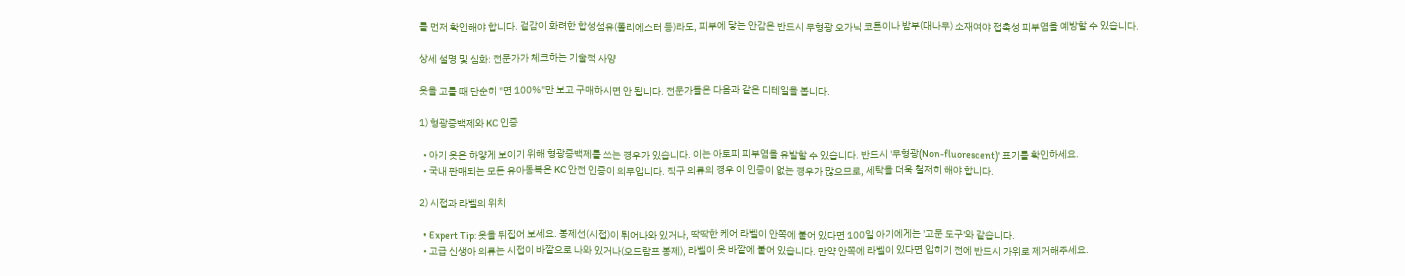를 먼저 확인해야 합니다. 겉감이 화려한 합성섬유(폴리에스터 등)라도, 피부에 닿는 안감은 반드시 무형광 오가닉 코튼이나 밤부(대나무) 소재여야 접촉성 피부염을 예방할 수 있습니다.

상세 설명 및 심화: 전문가가 체크하는 기술적 사양

옷을 고를 때 단순히 "면 100%"만 보고 구매하시면 안 됩니다. 전문가들은 다음과 같은 디테일을 봅니다.

1) 형광증백제와 KC 인증

  • 아기 옷은 하얗게 보이기 위해 형광증백제를 쓰는 경우가 있습니다. 이는 아토피 피부염을 유발할 수 있습니다. 반드시 '무형광(Non-fluorescent)' 표기를 확인하세요.
  • 국내 판매되는 모든 유아동복은 KC 안전 인증이 의무입니다. 직구 의류의 경우 이 인증이 없는 경우가 많으므로, 세탁을 더욱 철저히 해야 합니다.

2) 시접과 라벨의 위치

  • Expert Tip: 옷을 뒤집어 보세요. 봉제선(시접)이 튀어나와 있거나, 딱딱한 케어 라벨이 안쪽에 붙어 있다면 100일 아기에게는 '고문 도구'와 같습니다.
  • 고급 신생아 의류는 시접이 바깥으로 나와 있거나(오드람프 봉제), 라벨이 옷 바깥에 붙어 있습니다. 만약 안쪽에 라벨이 있다면 입히기 전에 반드시 가위로 제거해주세요.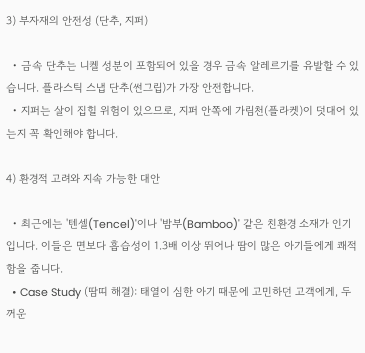3) 부자재의 안전성 (단추, 지퍼)

  • 금속 단추는 니켈 성분이 포함되어 있을 경우 금속 알레르기를 유발할 수 있습니다. 플라스틱 스냅 단추(썬그립)가 가장 안전합니다.
  • 지퍼는 살이 집힐 위험이 있으므로, 지퍼 안쪽에 가림천(플라켓)이 덧대어 있는지 꼭 확인해야 합니다.

4) 환경적 고려와 지속 가능한 대안

  • 최근에는 '텐셀(Tencel)'이나 '밤부(Bamboo)' 같은 친환경 소재가 인기입니다. 이들은 면보다 흡습성이 1.3배 이상 뛰어나 땀이 많은 아기들에게 쾌적함을 줍니다.
  • Case Study (땀띠 해결): 태열이 심한 아기 때문에 고민하던 고객에게, 두꺼운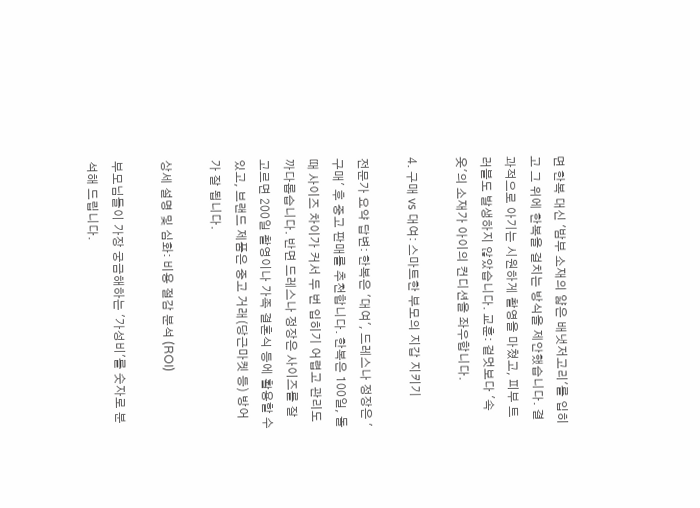면 한복 대신 '밤부 소재의 얇은 배냇저고리'를 입히고 그 위에 한복을 걸치는 방식을 제안했습니다. 결과적으로 아기는 시원하게 촬영을 마쳤고, 피부 트러블도 발생하지 않았습니다. 교훈: 겉멋보다 '속옷'의 소재가 아이의 컨디션을 좌우합니다.

4. 구매 vs 대여: 스마트한 부모의 지갑 지키기

전문가 요약 답변: 한복은 '대여', 드레스나 정장은 '구매' 후 중고 판매를 추천합니다. 한복은 100일, 돌 때 사이즈 차이가 커서 두 번 입히기 어렵고 관리도 까다롭습니다. 반면 드레스나 정장은 사이즈를 잘 고르면 200일 촬영이나 가족 결혼식 등에 활용할 수 있고, 브랜드 제품은 중고 거래(당근마켓 등) 방어가 잘 됩니다.

상세 설명 및 심화: 비용 절감 분석 (ROI)

부모님들이 가장 궁금해하는 '가성비'를 숫자로 분석해 드립니다.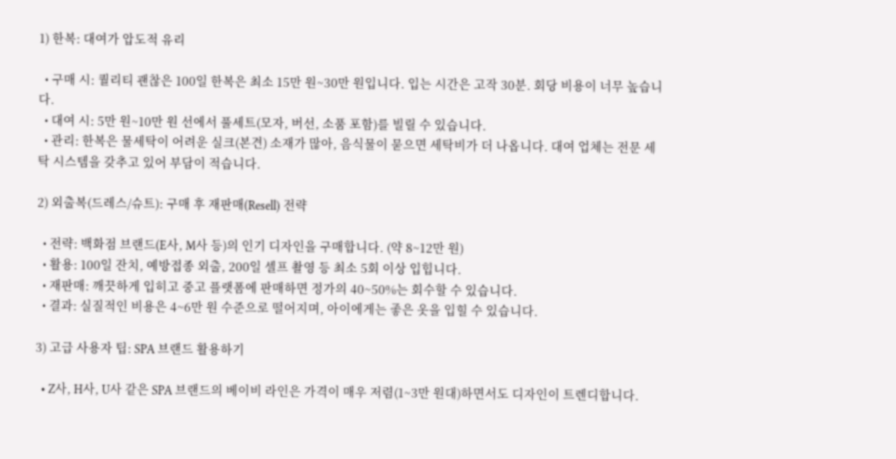1) 한복: 대여가 압도적 유리

  • 구매 시: 퀄리티 괜찮은 100일 한복은 최소 15만 원~30만 원입니다. 입는 시간은 고작 30분. 회당 비용이 너무 높습니다.
  • 대여 시: 5만 원~10만 원 선에서 풀세트(모자, 버선, 소품 포함)를 빌릴 수 있습니다.
  • 관리: 한복은 물세탁이 어려운 실크(본견) 소재가 많아, 음식물이 묻으면 세탁비가 더 나옵니다. 대여 업체는 전문 세탁 시스템을 갖추고 있어 부담이 적습니다.

2) 외출복(드레스/슈트): 구매 후 재판매(Resell) 전략

  • 전략: 백화점 브랜드(E사, M사 등)의 인기 디자인을 구매합니다. (약 8~12만 원)
  • 활용: 100일 잔치, 예방접종 외출, 200일 셀프 촬영 등 최소 5회 이상 입힙니다.
  • 재판매: 깨끗하게 입히고 중고 플랫폼에 판매하면 정가의 40~50%는 회수할 수 있습니다.
  • 결과: 실질적인 비용은 4~6만 원 수준으로 떨어지며, 아이에게는 좋은 옷을 입힐 수 있습니다.

3) 고급 사용자 팁: SPA 브랜드 활용하기

  • Z사, H사, U사 같은 SPA 브랜드의 베이비 라인은 가격이 매우 저렴(1~3만 원대)하면서도 디자인이 트렌디합니다.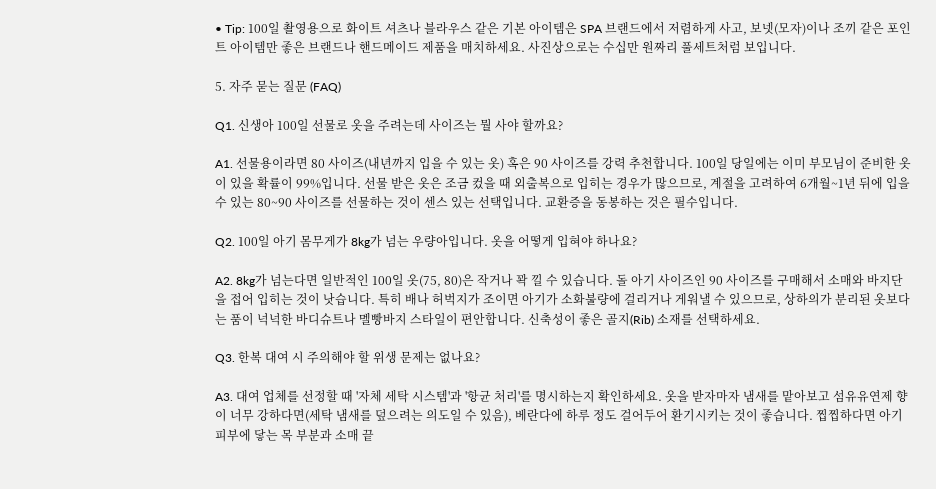• Tip: 100일 촬영용으로 화이트 셔츠나 블라우스 같은 기본 아이템은 SPA 브랜드에서 저렴하게 사고, 보넷(모자)이나 조끼 같은 포인트 아이템만 좋은 브랜드나 핸드메이드 제품을 매치하세요. 사진상으로는 수십만 원짜리 풀세트처럼 보입니다.

5. 자주 묻는 질문 (FAQ)

Q1. 신생아 100일 선물로 옷을 주려는데 사이즈는 뭘 사야 할까요?

A1. 선물용이라면 80 사이즈(내년까지 입을 수 있는 옷) 혹은 90 사이즈를 강력 추천합니다. 100일 당일에는 이미 부모님이 준비한 옷이 있을 확률이 99%입니다. 선물 받은 옷은 조금 컸을 때 외출복으로 입히는 경우가 많으므로, 계절을 고려하여 6개월~1년 뒤에 입을 수 있는 80~90 사이즈를 선물하는 것이 센스 있는 선택입니다. 교환증을 동봉하는 것은 필수입니다.

Q2. 100일 아기 몸무게가 8kg가 넘는 우량아입니다. 옷을 어떻게 입혀야 하나요?

A2. 8kg가 넘는다면 일반적인 100일 옷(75, 80)은 작거나 꽉 낄 수 있습니다. 돌 아기 사이즈인 90 사이즈를 구매해서 소매와 바지단을 접어 입히는 것이 낫습니다. 특히 배나 허벅지가 조이면 아기가 소화불량에 걸리거나 게워낼 수 있으므로, 상하의가 분리된 옷보다는 품이 넉넉한 바디슈트나 멜빵바지 스타일이 편안합니다. 신축성이 좋은 골지(Rib) 소재를 선택하세요.

Q3. 한복 대여 시 주의해야 할 위생 문제는 없나요?

A3. 대여 업체를 선정할 때 '자체 세탁 시스템'과 '항균 처리'를 명시하는지 확인하세요. 옷을 받자마자 냄새를 맡아보고 섬유유연제 향이 너무 강하다면(세탁 냄새를 덮으려는 의도일 수 있음), 베란다에 하루 정도 걸어두어 환기시키는 것이 좋습니다. 찝찝하다면 아기 피부에 닿는 목 부분과 소매 끝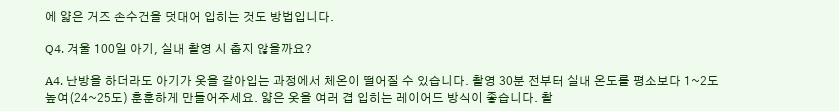에 얇은 거즈 손수건을 덧대어 입히는 것도 방법입니다.

Q4. 겨울 100일 아기, 실내 촬영 시 춥지 않을까요?

A4. 난방을 하더라도 아기가 옷을 갈아입는 과정에서 체온이 떨어질 수 있습니다. 촬영 30분 전부터 실내 온도를 평소보다 1~2도 높여(24~25도) 훈훈하게 만들어주세요. 얇은 옷을 여러 겹 입히는 레이어드 방식이 좋습니다. 촬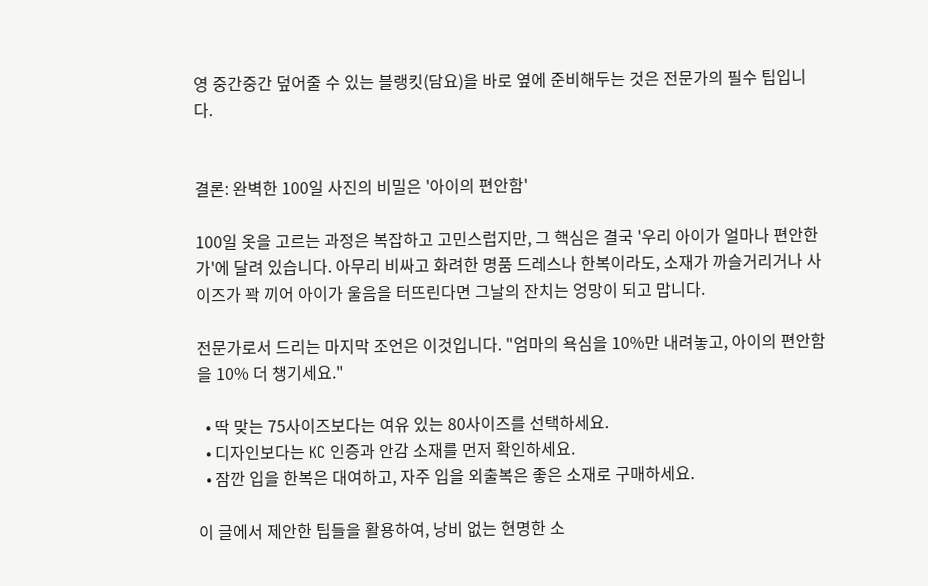영 중간중간 덮어줄 수 있는 블랭킷(담요)을 바로 옆에 준비해두는 것은 전문가의 필수 팁입니다.


결론: 완벽한 100일 사진의 비밀은 '아이의 편안함'

100일 옷을 고르는 과정은 복잡하고 고민스럽지만, 그 핵심은 결국 '우리 아이가 얼마나 편안한가'에 달려 있습니다. 아무리 비싸고 화려한 명품 드레스나 한복이라도, 소재가 까슬거리거나 사이즈가 꽉 끼어 아이가 울음을 터뜨린다면 그날의 잔치는 엉망이 되고 맙니다.

전문가로서 드리는 마지막 조언은 이것입니다. "엄마의 욕심을 10%만 내려놓고, 아이의 편안함을 10% 더 챙기세요."

  • 딱 맞는 75사이즈보다는 여유 있는 80사이즈를 선택하세요.
  • 디자인보다는 KC 인증과 안감 소재를 먼저 확인하세요.
  • 잠깐 입을 한복은 대여하고, 자주 입을 외출복은 좋은 소재로 구매하세요.

이 글에서 제안한 팁들을 활용하여, 낭비 없는 현명한 소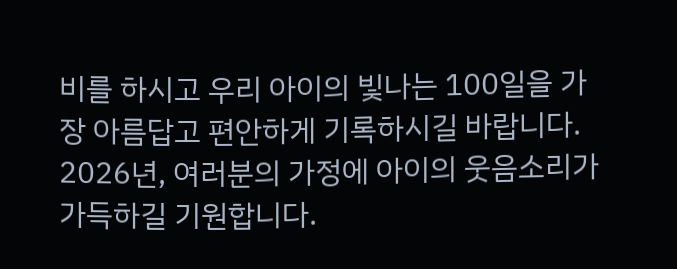비를 하시고 우리 아이의 빛나는 100일을 가장 아름답고 편안하게 기록하시길 바랍니다. 2026년, 여러분의 가정에 아이의 웃음소리가 가득하길 기원합니다.